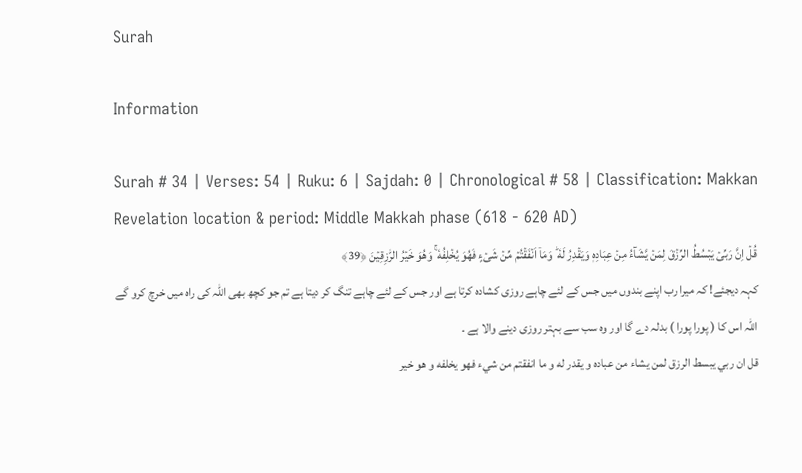Surah

Information

Surah # 34 | Verses: 54 | Ruku: 6 | Sajdah: 0 | Chronological # 58 | Classification: Makkan
Revelation location & period: Middle Makkah phase (618 - 620 AD)
قُلۡ اِنَّ رَبِّىۡ يَبۡسُطُ الرِّزۡقَ لِمَنۡ يَّشَآءُ مِنۡ عِبَادِهٖ وَيَقۡدِرُ لَهٗ ؕ وَمَاۤ اَنۡفَقۡتُمۡ مِّنۡ شَىۡءٍ فَهُوَ يُخۡلِفُهٗ ۚ وَهُوَ خَيۡرُ الرّٰزِقِيۡنَ ﴿39﴾
کہہ دیجئے! کہ میرا رب اپنے بندوں میں جس کے لئے چاہے روزی کشادہ کرتا ہے اور جس کے لئے چاہے تنگ کر دیتا ہے تم جو کچھ بھی اللہ کی راہ میں خرچ کرو گے اللہ اس کا ( پورا پورا ) بدلہ دے گا اور وہ سب سے بہتر روزی دینے والا ہے ۔
قل ان ربي يبسط الرزق لمن يشاء من عباده و يقدر له و ما انفقتم من شيء فهو يخلفه و هو خير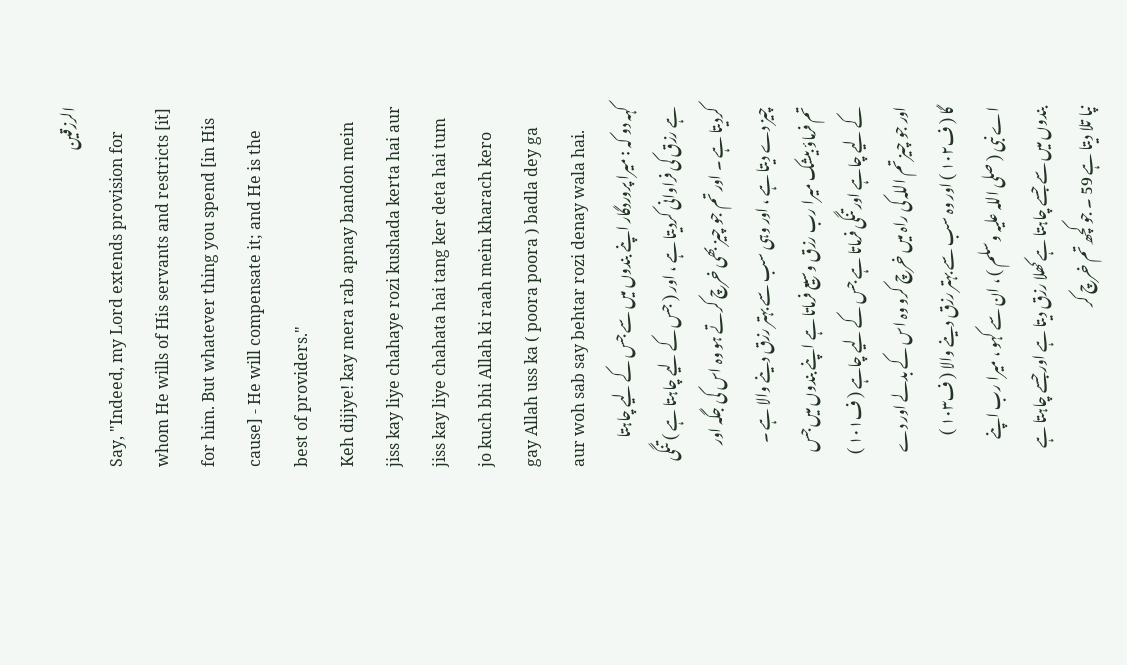الرزقين
Say, "Indeed, my Lord extends provision for whom He wills of His servants and restricts [it] for him. But whatever thing you spend [in His cause] - He will compensate it; and He is the best of providers."
Keh dijiye! kay mera rab apnay bandon mein jiss kay liye chahaye rozi kushada kerta hai aur jiss kay liye chahata hai tang ker deta hai tum jo kuch bhi Allah ki raah mein kharach kero gay Allah uss ka ( poora poora ) badla dey ga aur woh sab say behtar rozi denay wala hai.
کہہ دو کہ : میرا پروردگار اپنے بندوں میں سے جس کے لیے چاہتا ہے رزق کی فراوانی کردیتا ہے ، اور ( جس کے لیے چاہتا ہے ) تنگی کردیتا ہے ۔ اور تم جو چیز بھی خرچ کرتے ہو وہ اس کی جگہ اور چیز دے دیتا ہے ، اور وہی سب سے بہتر رزق دینے والا ہے ۔
تم فرماؤ بیشک میرا رب رزق وسیع فرماتا ہے اپنے بندوں میں جس کے لیے چاہے اور تنگی فرماتا ہے جس کے لیے چاہے ( ف۱۰۱ ) اور جو چیز تم اللہ کی راہ میں خرچ کرو وہ اس کے بدلے اور دے گا ( ف۱۰۲ ) اور وہ سب سے بہتر رزق دینے والا ( ف۱۰۳ )
اے نبی ( صلی اللہ علیہ وسلم ) ، ان سے کہو ، میرا رب اپنے بندوں میں سے جسے چاہتا ہے کھلا رزق دیتا ہے اور جسے چاہتا ہے نپا تلا دیتا ہے 59 ۔ جو کچھ تم خرچ کر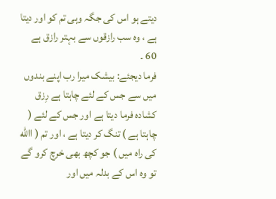دیتے ہو اس کی جگہ وہی تم کو اور دیتا ہے ، وہ سب رازقوں سے بہتر رازق ہے 60 ۔
فرما دیجئے: بیشک میرا رب اپنے بندوں میں سے جس کے لئے چاہتا ہے رِزق کشادہ فرما دیتا ہے اور جس کے لئے ( چاہتا ہے ) تنگ کر دیتا ہے ، اور تم ( االله کی راہ میں ) جو کچھ بھی خرچ کرو گے تو وہ اس کے بدلہ میں اور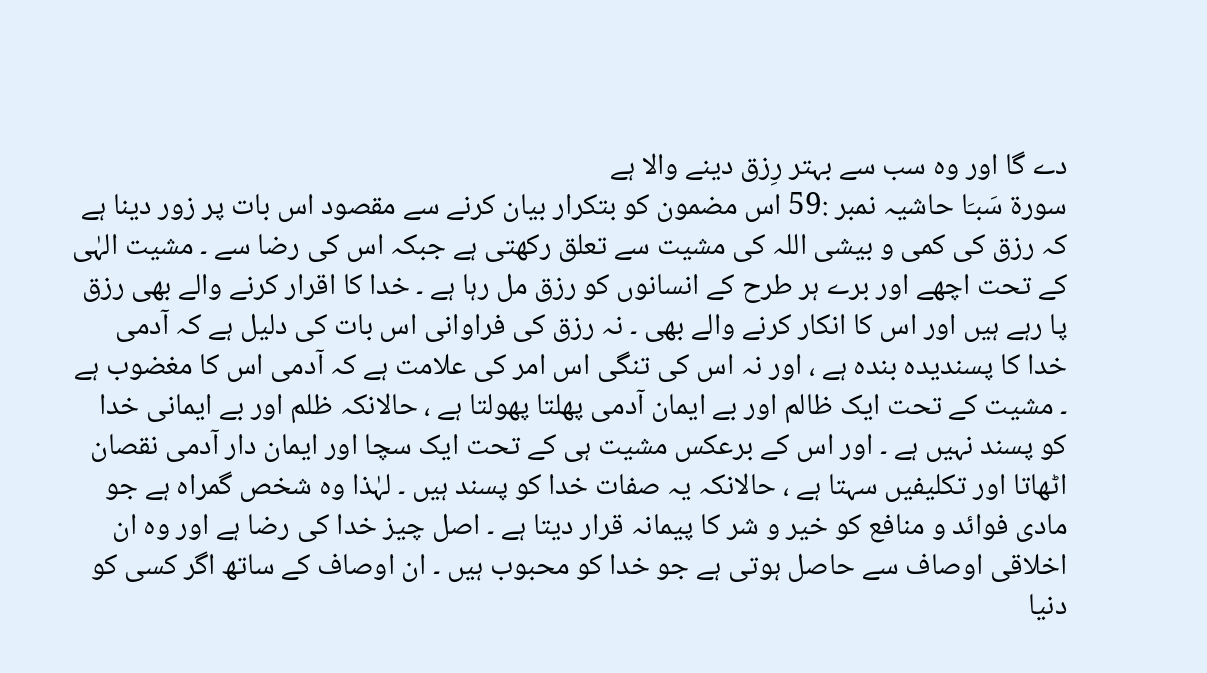دے گا اور وہ سب سے بہتر رِزق دینے والا ہے
سورة سَبـَا حاشیہ نمبر :59 اس مضمون کو بتکرار بیان کرنے سے مقصود اس بات پر زور دینا ہے کہ رزق کی کمی و بیشی اللہ کی مشیت سے تعلق رکھتی ہے جبکہ اس کی رضا سے ۔ مشیت الہٰی کے تحت اچھے اور برے ہر طرح کے انسانوں کو رزق مل رہا ہے ۔ خدا کا اقرار کرنے والے بھی رزق پا رہے ہیں اور اس کا انکار کرنے والے بھی ۔ نہ رزق کی فراوانی اس بات کی دلیل ہے کہ آدمی خدا کا پسندیدہ بندہ ہے ، اور نہ اس کی تنگی اس امر کی علامت ہے کہ آدمی اس کا مغضوب ہے ۔ مشیت کے تحت ایک ظالم اور بے ایمان آدمی پھلتا پھولتا ہے ، حالانکہ ظلم اور بے ایمانی خدا کو پسند نہیں ہے ۔ اور اس کے برعکس مشیت ہی کے تحت ایک سچا اور ایمان دار آدمی نقصان اٹھاتا اور تکلیفیں سہتا ہے ، حالانکہ یہ صفات خدا کو پسند ہیں ۔ لہٰذا وہ شخص گمراہ ہے جو مادی فوائد و منافع کو خیر و شر کا پیمانہ قرار دیتا ہے ۔ اصل چیز خدا کی رضا ہے اور وہ ان اخلاقی اوصاف سے حاصل ہوتی ہے جو خدا کو محبوب ہیں ۔ ان اوصاف کے ساتھ اگر کسی کو دنیا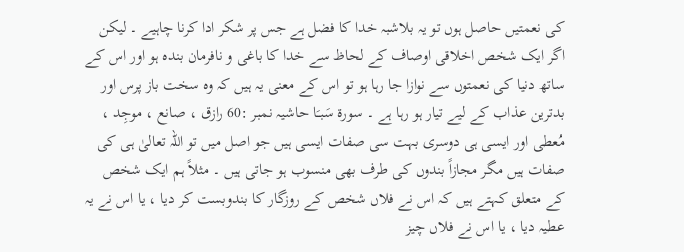کی نعمتیں حاصل ہوں تو یہ بلاشبہ خدا کا فضل ہے جس پر شکر ادا کرنا چاہیے ۔ لیکن اگر ایک شخص اخلاقی اوصاف کے لحاظ سے خدا کا باغی و نافرمان بندہ ہو اور اس کے ساتھ دنیا کی نعمتوں سے نوازا جا رہا ہو تو اس کے معنی یہ ہیں کہ وہ سخت باز پرس اور بدترین عذاب کے لیے تیار ہو رہا ہے ۔ سورة سَبـَا حاشیہ نمبر :60 رازق ، صانع ، موجِد ، مُعطی اور ایسی ہی دوسری بہت سی صفات ایسی ہیں جو اصل میں تو اللہ تعالیٰ ہی کی صفات ہیں مگر مجازاً بندوں کی طرف بھی منسوب ہو جاتی ہیں ۔ مثلاً ہم ایک شخص کے متعلق کہتے ہیں کہ اس نے فلاں شخص کے روزگار کا بندوبست کر دیا ، یا اس نے یہ عطیہ دیا ، یا اس نے فلاں چیز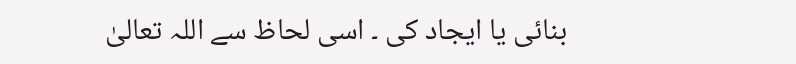بنائی یا ایجاد کی ۔ اسی لحاظ سے اللہ تعالیٰ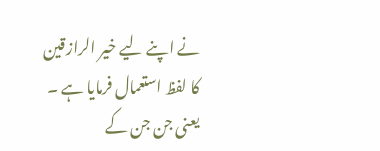نے اپنے لیے خیر الرازقین کا لفظ استعمال فرمایا ہے ۔ یعنی جن جن کے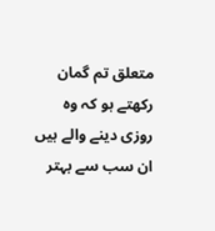متعلق تم گمان رکھتے ہو کہ وہ روزی دینے والے ہیں ان سب سے بہتر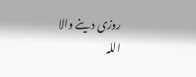روزی دینے والا اللہ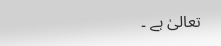تعالیٰ ہے ۔